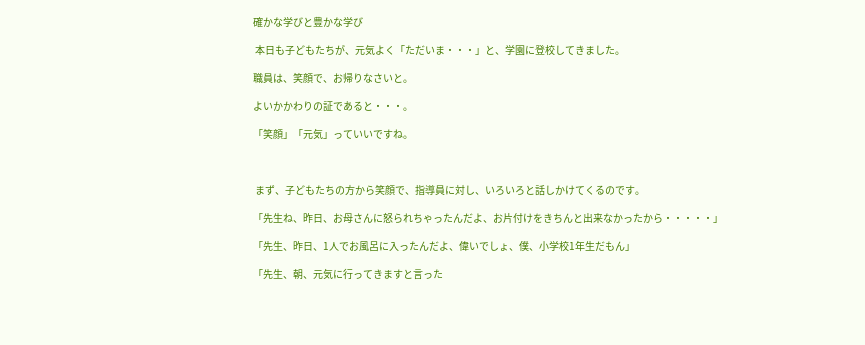確かな学びと豊かな学び

 本日も子どもたちが、元気よく「ただいま・・・」と、学園に登校してきました。

職員は、笑顔で、お帰りなさいと。

よいかかわりの証であると・・・。

「笑顔」「元気」っていいですね。



 まず、子どもたちの方から笑顔で、指導員に対し、いろいろと話しかけてくるのです。

「先生ね、昨日、お母さんに怒られちゃったんだよ、お片付けをきちんと出来なかったから・・・・・」

「先生、昨日、1人でお風呂に入ったんだよ、偉いでしょ、僕、小学校1年生だもん」

「先生、朝、元気に行ってきますと言った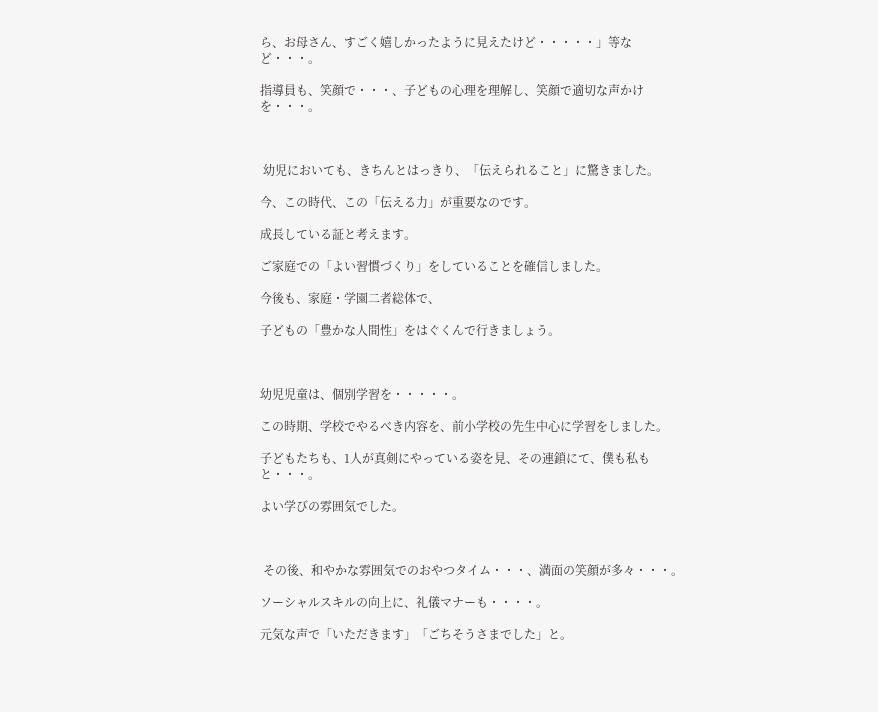ら、お母さん、すごく嬉しかったように見えたけど・・・・・」等など・・・。

指導員も、笑顔で・・・、子どもの心理を理解し、笑顔で適切な声かけを・・・。



 幼児においても、きちんとはっきり、「伝えられること」に驚きました。

今、この時代、この「伝える力」が重要なのです。

成長している証と考えます。

ご家庭での「よい習慣づくり」をしていることを確信しました。

今後も、家庭・学園二者総体で、

子どもの「豊かな人間性」をはぐくんで行きましょう。



幼児児童は、個別学習を・・・・・。

この時期、学校でやるべき内容を、前小学校の先生中心に学習をしました。

子どもたちも、1人が真剣にやっている姿を見、その連鎖にて、僕も私もと・・・。

よい学びの雰囲気でした。



 その後、和やかな雰囲気でのおやつタイム・・・、満面の笑顔が多々・・・。

ソーシャルスキルの向上に、礼儀マナーも・・・・。

元気な声で「いただきます」「ごちそうさまでした」と。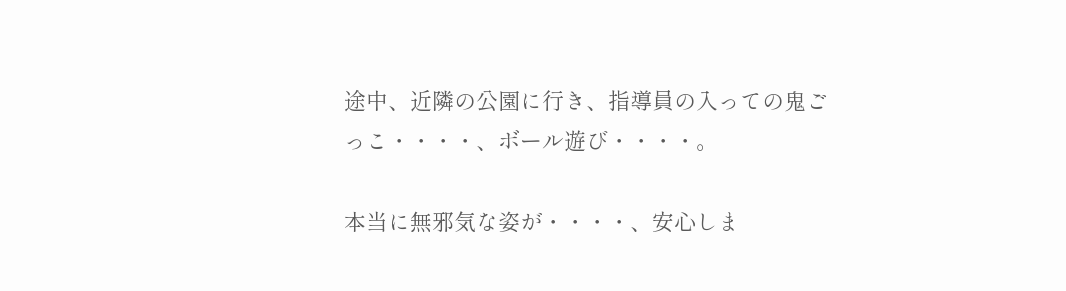途中、近隣の公園に行き、指導員の入っての鬼ごっこ・・・・、ボール遊び・・・・。

本当に無邪気な姿が・・・・、安心しま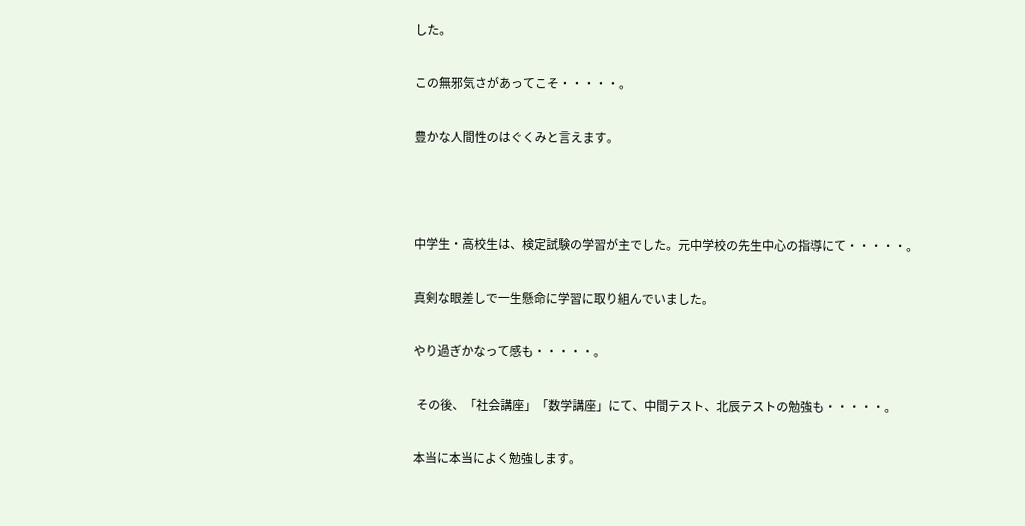した。

この無邪気さがあってこそ・・・・・。

豊かな人間性のはぐくみと言えます。



中学生・高校生は、検定試験の学習が主でした。元中学校の先生中心の指導にて・・・・・。

真剣な眼差しで一生懸命に学習に取り組んでいました。

やり過ぎかなって感も・・・・・。

 その後、「社会講座」「数学講座」にて、中間テスト、北辰テストの勉強も・・・・・。

本当に本当によく勉強します。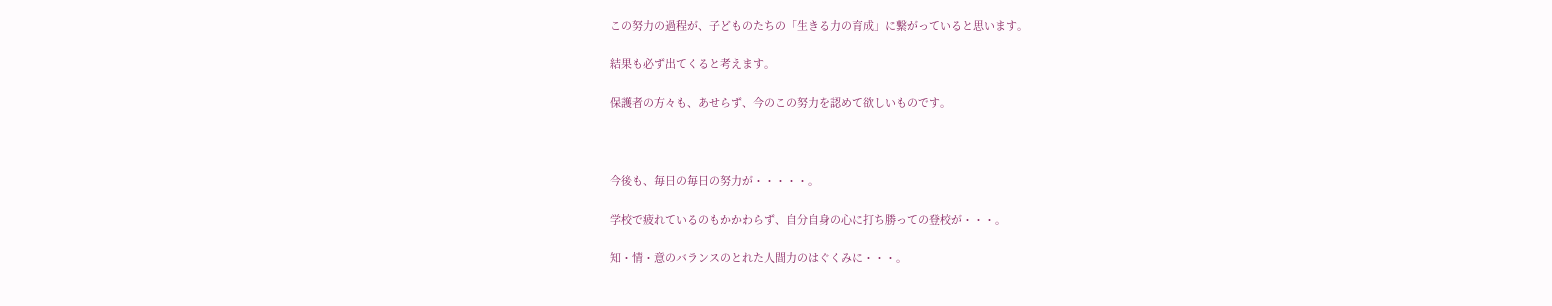この努力の過程が、子どものたちの「生きる力の育成」に繋がっていると思います。

結果も必ず出てくると考えます。

保護者の方々も、あせらず、今のこの努力を認めて欲しいものです。



今後も、毎日の毎日の努力が・・・・・。

学校で疲れているのもかかわらず、自分自身の心に打ち勝っての登校が・・・。

知・情・意のバランスのとれた人間力のはぐくみに・・・。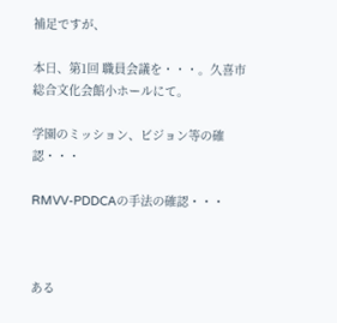補足ですが、

本日、第1回 職員会議を・・・。久喜市総合文化会館小ホールにて。

学園のミッション、ビジョン等の確認・・・

RMVV-PDDCAの手法の確認・・・



ある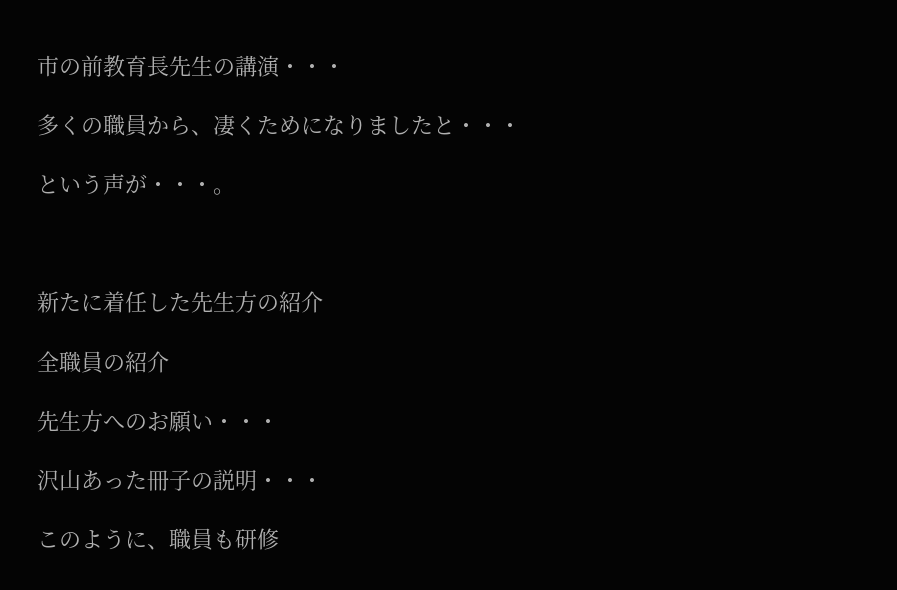市の前教育長先生の講演・・・

多くの職員から、凄くためになりましたと・・・

という声が・・・。



新たに着任した先生方の紹介

全職員の紹介

先生方へのお願い・・・

沢山あった冊子の説明・・・

このように、職員も研修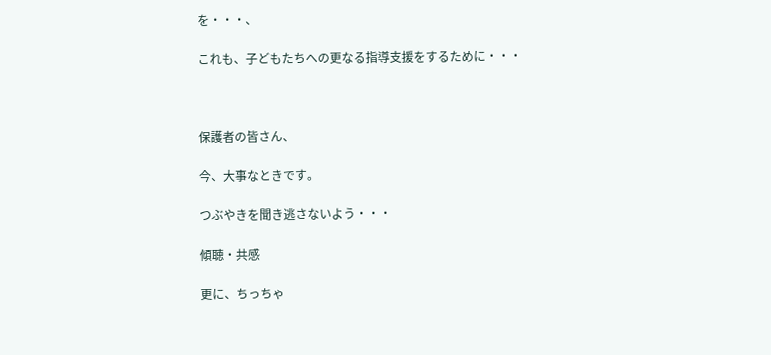を・・・、

これも、子どもたちへの更なる指導支援をするために・・・



保護者の皆さん、

今、大事なときです。

つぶやきを聞き逃さないよう・・・

傾聴・共感

更に、ちっちゃ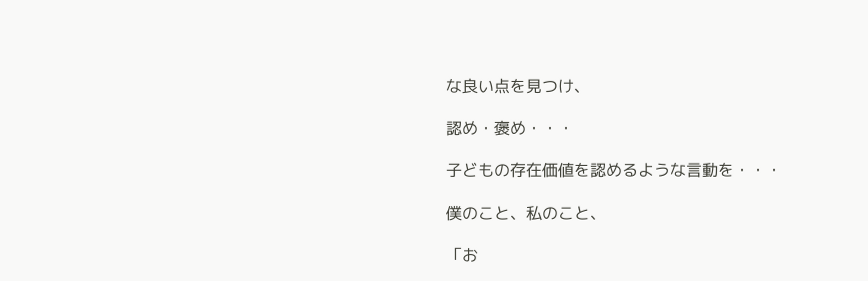な良い点を見つけ、

認め・褒め・・・

子どもの存在価値を認めるような言動を・・・

僕のこと、私のこと、

「お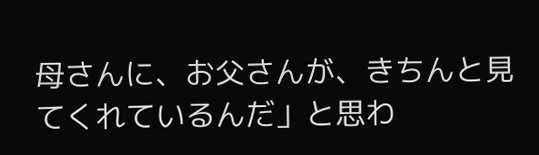母さんに、お父さんが、きちんと見てくれているんだ」と思わ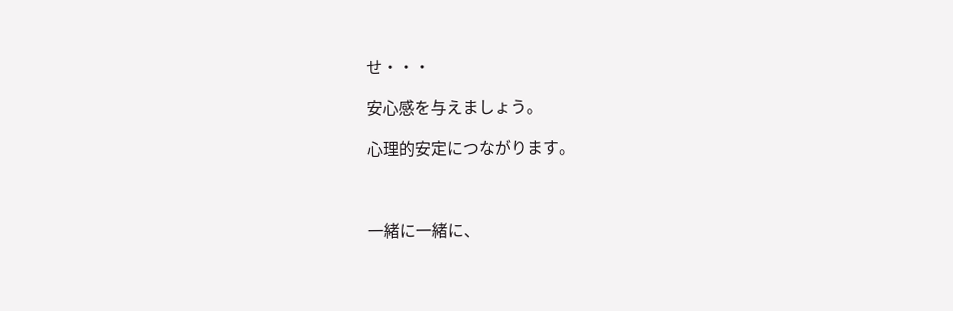せ・・・

安心感を与えましょう。

心理的安定につながります。



一緒に一緒に、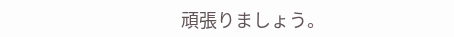頑張りましょう。